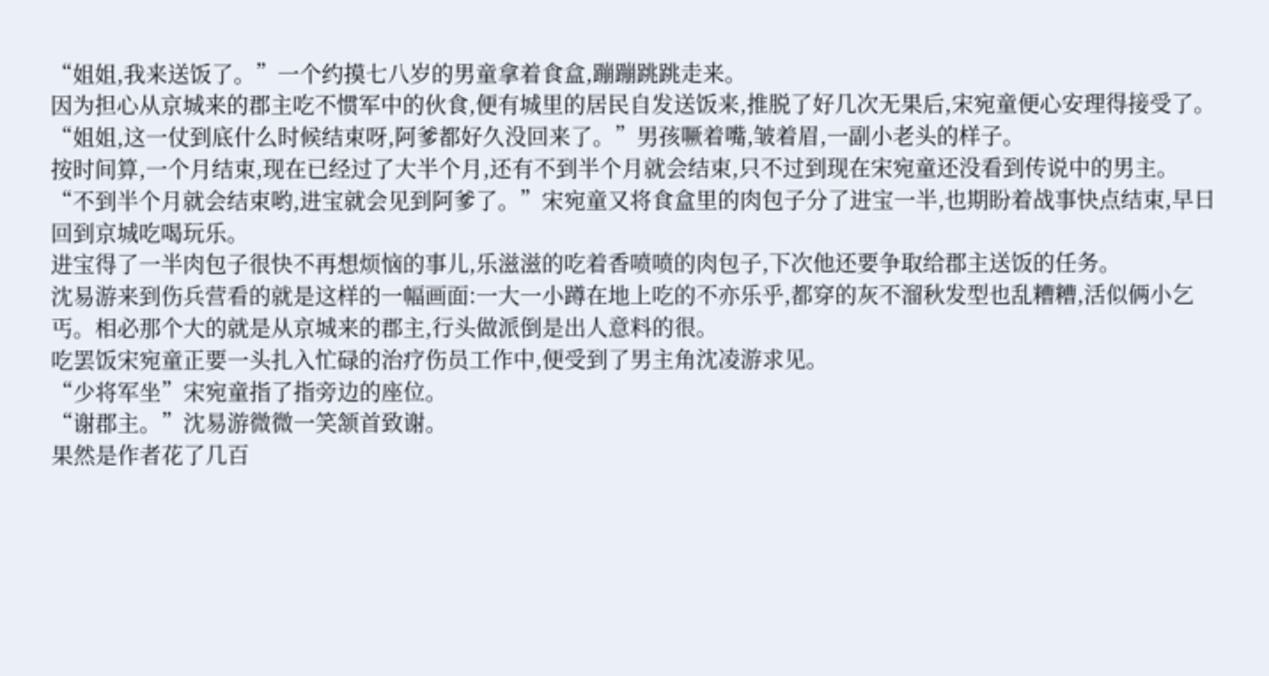“姐姐,我来送饭了。”一个约摸七八岁的男童拿着食盒,蹦蹦跳跳走来。
因为担心从京城来的郡主吃不惯军中的伙食,便有城里的居民自发送饭来,推脱了好几次无果后,宋宛童便心安理得接受了。
“姐姐,这一仗到底什么时候结束呀,阿爹都好久没回来了。”男孩噘着嘴,皱着眉,一副小老头的样子。
按时间算,一个月结束,现在已经过了大半个月,还有不到半个月就会结束,只不过到现在宋宛童还没看到传说中的男主。
“不到半个月就会结束哟,进宝就会见到阿爹了。”宋宛童又将食盒里的肉包子分了进宝一半,也期盼着战事快点结束,早日回到京城吃喝玩乐。
进宝得了一半肉包子很快不再想烦恼的事儿,乐滋滋的吃着香喷喷的肉包子,下次他还要争取给郡主送饭的任务。
沈易游来到伤兵营看的就是这样的一幅画面:一大一小蹲在地上吃的不亦乐乎,都穿的灰不溜秋发型也乱糟糟,活似俩小乞丐。相必那个大的就是从京城来的郡主,行头做派倒是出人意料的很。
吃罢饭宋宛童正要一头扎入忙碌的治疗伤员工作中,便受到了男主角沈凌游求见。
“少将军坐”宋宛童指了指旁边的座位。
“谢郡主。”沈易游微微一笑颔首致谢。
果然是作者花了几百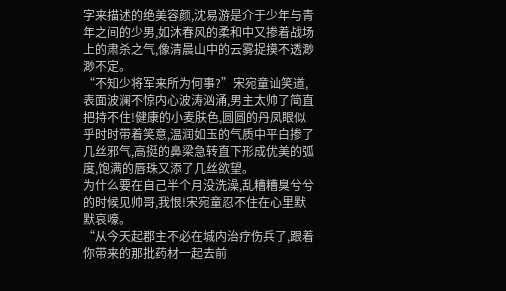字来描述的绝美容颜,沈易游是介于少年与青年之间的少男,如沐春风的柔和中又掺着战场上的肃杀之气,像清晨山中的云雾捉摸不透渺渺不定。
“不知少将军来所为何事?”宋宛童讪笑道,表面波澜不惊内心波涛汹涌,男主太帅了简直把持不住!健康的小麦肤色,圆圆的丹凤眼似乎时时带着笑意,温润如玉的气质中平白掺了几丝邪气,高挺的鼻梁急转直下形成优美的弧度,饱满的唇珠又添了几丝欲望。
为什么要在自己半个月没洗澡,乱糟糟臭兮兮的时候见帅哥,我恨!宋宛童忍不住在心里默默哀嚎。
“从今天起郡主不必在城内治疗伤兵了,跟着你带来的那批药材一起去前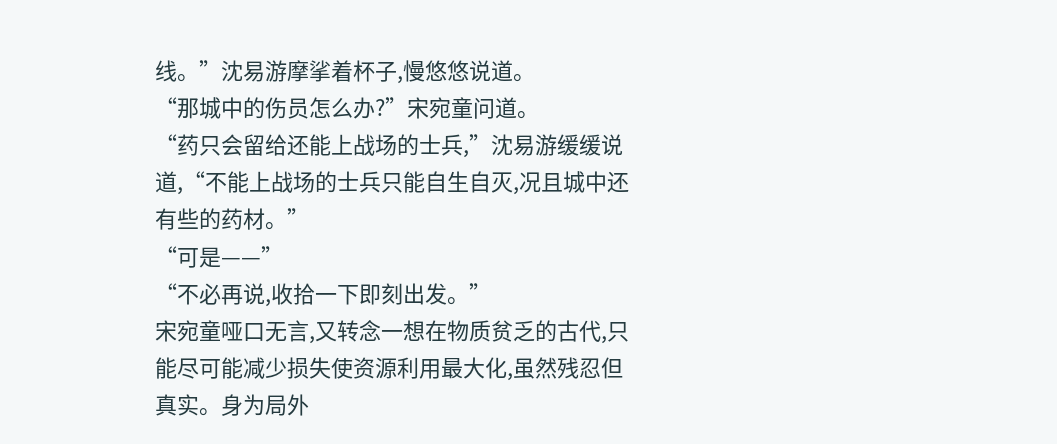线。”沈易游摩挲着杯子,慢悠悠说道。
“那城中的伤员怎么办?”宋宛童问道。
“药只会留给还能上战场的士兵,”沈易游缓缓说道,“不能上战场的士兵只能自生自灭,况且城中还有些的药材。”
“可是——”
“不必再说,收拾一下即刻出发。”
宋宛童哑口无言,又转念一想在物质贫乏的古代,只能尽可能减少损失使资源利用最大化,虽然残忍但真实。身为局外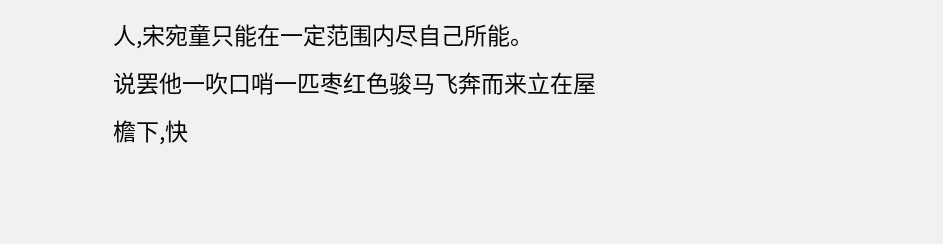人,宋宛童只能在一定范围内尽自己所能。
说罢他一吹口哨一匹枣红色骏马飞奔而来立在屋檐下,快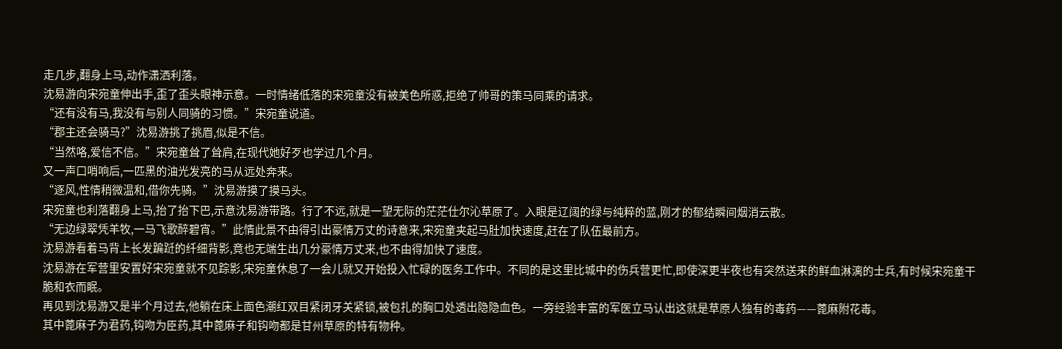走几步,翻身上马,动作潇洒利落。
沈易游向宋宛童伸出手,歪了歪头眼神示意。一时情绪低落的宋宛童没有被美色所惑,拒绝了帅哥的策马同乘的请求。
“还有没有马,我没有与别人同骑的习惯。”宋宛童说道。
“郡主还会骑马?”沈易游挑了挑眉,似是不信。
“当然咯,爱信不信。”宋宛童耸了耸肩,在现代她好歹也学过几个月。
又一声口哨响后,一匹黑的油光发亮的马从远处奔来。
“逐风,性情稍微温和,借你先骑。”沈易游摸了摸马头。
宋宛童也利落翻身上马,抬了抬下巴,示意沈易游带路。行了不远,就是一望无际的茫茫仕尔沁草原了。入眼是辽阔的绿与纯粹的蓝,刚才的郁结瞬间烟消云散。
“无边绿翠凭羊牧,一马飞歌醉碧宵。”此情此景不由得引出豪情万丈的诗意来,宋宛童夹起马肚加快速度,赶在了队伍最前方。
沈易游看着马背上长发蹁跹的纤细背影,竟也无端生出几分豪情万丈来,也不由得加快了速度。
沈易游在军营里安置好宋宛童就不见踪影,宋宛童休息了一会儿就又开始投入忙碌的医务工作中。不同的是这里比城中的伤兵营更忙,即使深更半夜也有突然送来的鲜血淋漓的士兵,有时候宋宛童干脆和衣而眠。
再见到沈易游又是半个月过去,他躺在床上面色潮红双目紧闭牙关紧锁,被包扎的胸口处透出隐隐血色。一旁经验丰富的军医立马认出这就是草原人独有的毒药——蓖麻附花毒。
其中蓖麻子为君药,钩吻为臣药,其中蓖麻子和钩吻都是甘州草原的特有物种。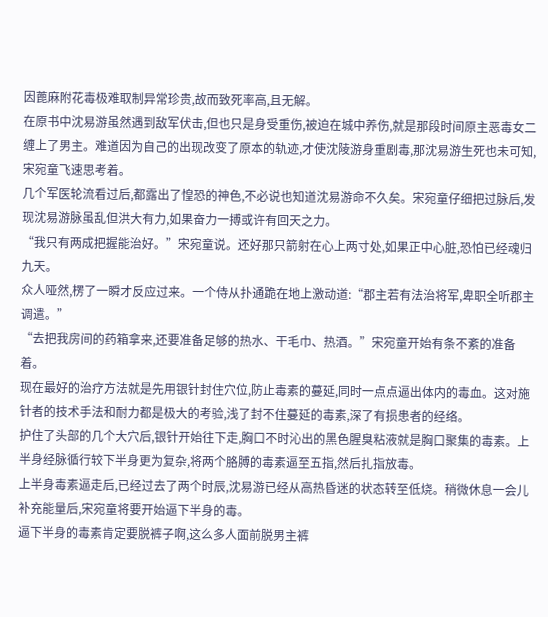因蓖麻附花毒极难取制异常珍贵,故而致死率高,且无解。
在原书中沈易游虽然遇到敌军伏击,但也只是身受重伤,被迫在城中养伤,就是那段时间原主恶毒女二缠上了男主。难道因为自己的出现改变了原本的轨迹,才使沈陵游身重剧毒,那沈易游生死也未可知,宋宛童飞速思考着。
几个军医轮流看过后,都露出了惶恐的神色,不必说也知道沈易游命不久矣。宋宛童仔细把过脉后,发现沈易游脉虽乱但洪大有力,如果奋力一搏或许有回天之力。
“我只有两成把握能治好。”宋宛童说。还好那只箭射在心上两寸处,如果正中心脏,恐怕已经魂归九天。
众人哑然,楞了一瞬才反应过来。一个侍从扑通跪在地上激动道:“郡主若有法治将军,卑职全听郡主调遣。”
“去把我房间的药箱拿来,还要准备足够的热水、干毛巾、热酒。”宋宛童开始有条不紊的准备着。
现在最好的治疗方法就是先用银针封住穴位,防止毒素的蔓延,同时一点点逼出体内的毒血。这对施针者的技术手法和耐力都是极大的考验,浅了封不住蔓延的毒素,深了有损患者的经络。
护住了头部的几个大穴后,银针开始往下走,胸口不时沁出的黑色腥臭粘液就是胸口聚集的毒素。上半身经脉循行较下半身更为复杂,将两个胳膊的毒素逼至五指,然后扎指放毒。
上半身毒素逼走后,已经过去了两个时辰,沈易游已经从高热昏迷的状态转至低烧。稍微休息一会儿补充能量后,宋宛童将要开始逼下半身的毒。
逼下半身的毒素肯定要脱裤子啊,这么多人面前脱男主裤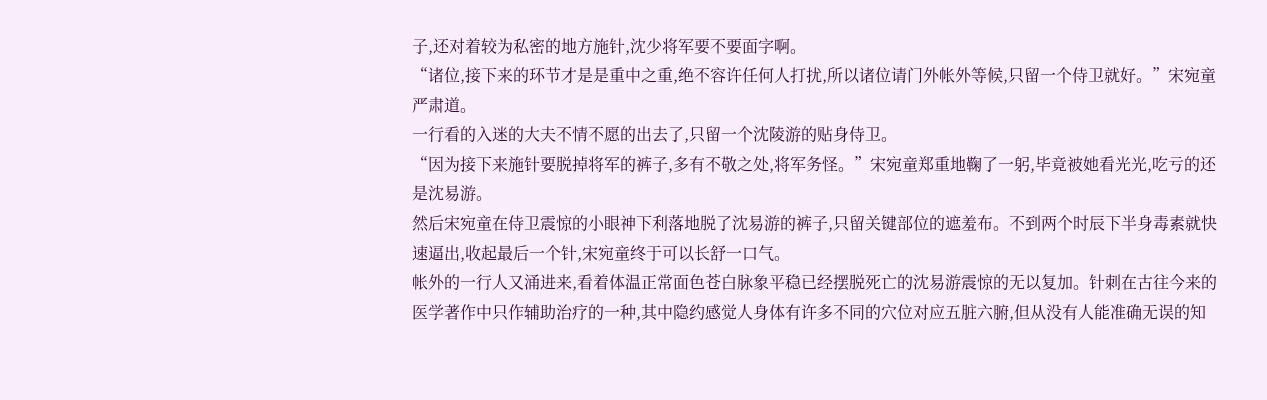子,还对着较为私密的地方施针,沈少将军要不要面字啊。
“诸位,接下来的环节才是是重中之重,绝不容许任何人打扰,所以诸位请门外帐外等候,只留一个侍卫就好。”宋宛童严肃道。
一行看的入迷的大夫不情不愿的出去了,只留一个沈陵游的贴身侍卫。
“因为接下来施针要脱掉将军的裤子,多有不敬之处,将军务怪。”宋宛童郑重地鞠了一躬,毕竟被她看光光,吃亏的还是沈易游。
然后宋宛童在侍卫震惊的小眼神下利落地脱了沈易游的裤子,只留关键部位的遮羞布。不到两个时辰下半身毒素就快速逼出,收起最后一个针,宋宛童终于可以长舒一口气。
帐外的一行人又涌进来,看着体温正常面色苍白脉象平稳已经摆脱死亡的沈易游震惊的无以复加。针刺在古往今来的医学著作中只作辅助治疗的一种,其中隐约感觉人身体有许多不同的穴位对应五脏六腑,但从没有人能准确无误的知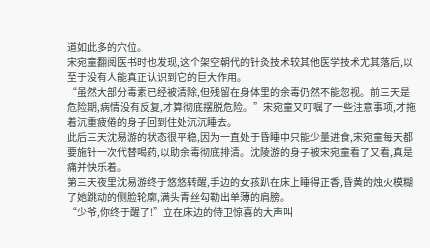道如此多的穴位。
宋宛童翻阅医书时也发现,这个架空朝代的针灸技术较其他医学技术尤其落后,以至于没有人能真正认识到它的巨大作用。
“虽然大部分毒素已经被清除,但残留在身体里的余毒仍然不能忽视。前三天是危险期,病情没有反复,才算彻底摆脱危险。”宋宛童又叮嘱了一些注意事项,才拖着沉重疲倦的身子回到住处沉沉睡去。
此后三天沈易游的状态很平稳,因为一直处于昏睡中只能少量进食,宋宛童每天都要施针一次代替喝药,以助余毒彻底排清。沈陵游的身子被宋宛童看了又看,真是痛并快乐着。
第三天夜里沈易游终于悠悠转醒,手边的女孩趴在床上睡得正香,昏黄的烛火模糊了她跳动的侧脸轮廓,满头青丝勾勒出单薄的肩膀。
“少爷,你终于醒了!”立在床边的侍卫惊喜的大声叫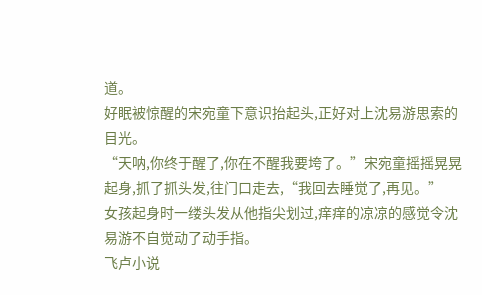道。
好眠被惊醒的宋宛童下意识抬起头,正好对上沈易游思索的目光。
“天呐,你终于醒了,你在不醒我要垮了。”宋宛童摇摇晃晃起身,抓了抓头发,往门口走去,“我回去睡觉了,再见。”
女孩起身时一缕头发从他指尖划过,痒痒的凉凉的感觉令沈易游不自觉动了动手指。
飞卢小说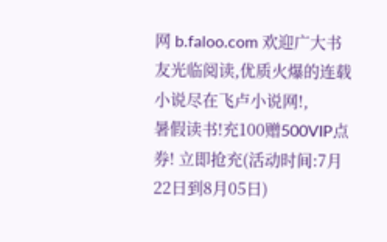网 b.faloo.com 欢迎广大书友光临阅读,优质火爆的连载小说尽在飞卢小说网!,
暑假读书!充100赠500VIP点券! 立即抢充(活动时间:7月22日到8月05日)